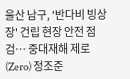울산 남구, '반다비 빙상장' 건립 현장 안전 점검… 중대재해 제로(Zero) 정조준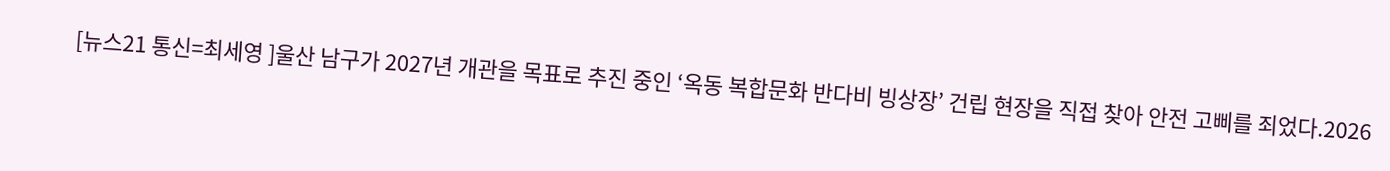[뉴스21 통신=최세영 ]울산 남구가 2027년 개관을 목표로 추진 중인 ‘옥동 복합문화 반다비 빙상장’ 건립 현장을 직접 찾아 안전 고삐를 죄었다.2026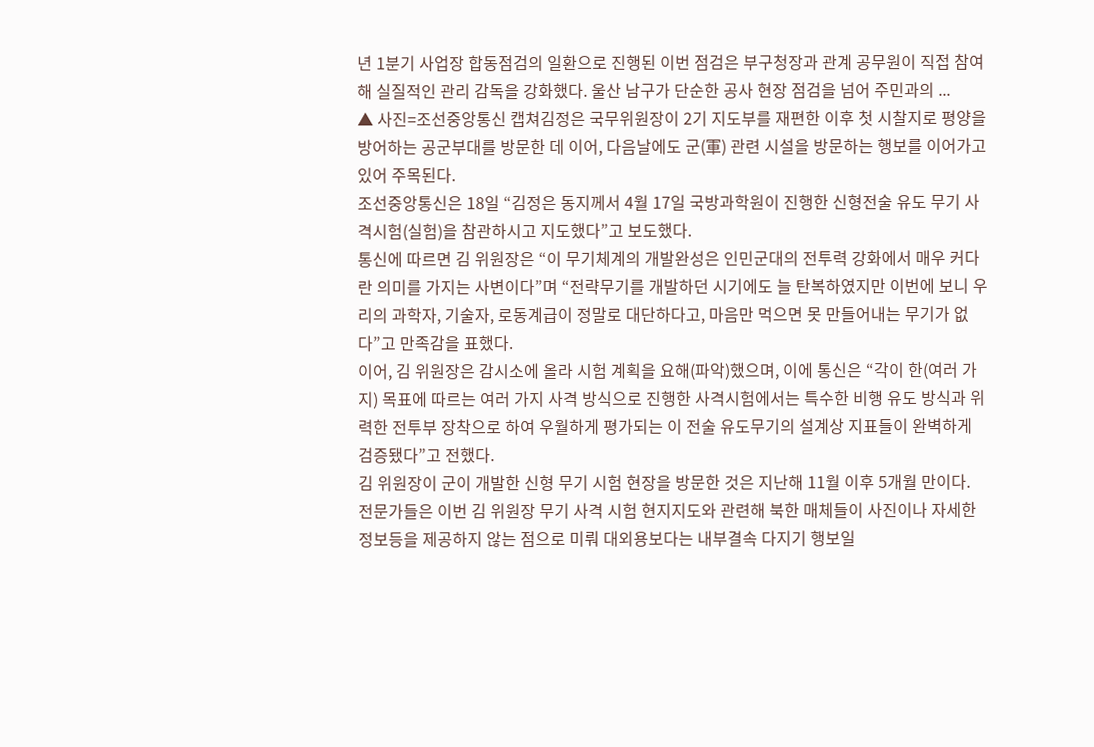년 1분기 사업장 합동점검의 일환으로 진행된 이번 점검은 부구청장과 관계 공무원이 직접 참여해 실질적인 관리 감독을 강화했다. 울산 남구가 단순한 공사 현장 점검을 넘어 주민과의 ...
▲ 사진=조선중앙통신 캡쳐김정은 국무위원장이 2기 지도부를 재편한 이후 첫 시찰지로 평양을 방어하는 공군부대를 방문한 데 이어, 다음날에도 군(軍) 관련 시설을 방문하는 행보를 이어가고 있어 주목된다.
조선중앙통신은 18일 “김정은 동지께서 4월 17일 국방과학원이 진행한 신형전술 유도 무기 사격시험(실험)을 참관하시고 지도했다”고 보도했다.
통신에 따르면 김 위원장은 “이 무기체계의 개발완성은 인민군대의 전투력 강화에서 매우 커다란 의미를 가지는 사변이다”며 “전략무기를 개발하던 시기에도 늘 탄복하였지만 이번에 보니 우리의 과학자, 기술자, 로동계급이 정말로 대단하다고, 마음만 먹으면 못 만들어내는 무기가 없다”고 만족감을 표했다.
이어, 김 위원장은 감시소에 올라 시험 계획을 요해(파악)했으며, 이에 통신은 “각이 한(여러 가지) 목표에 따르는 여러 가지 사격 방식으로 진행한 사격시험에서는 특수한 비행 유도 방식과 위력한 전투부 장착으로 하여 우월하게 평가되는 이 전술 유도무기의 설계상 지표들이 완벽하게 검증됐다”고 전했다.
김 위원장이 군이 개발한 신형 무기 시험 현장을 방문한 것은 지난해 11월 이후 5개월 만이다.
전문가들은 이번 김 위원장 무기 사격 시험 현지지도와 관련해 북한 매체들이 사진이나 자세한 정보등을 제공하지 않는 점으로 미뤄 대외용보다는 내부결속 다지기 행보일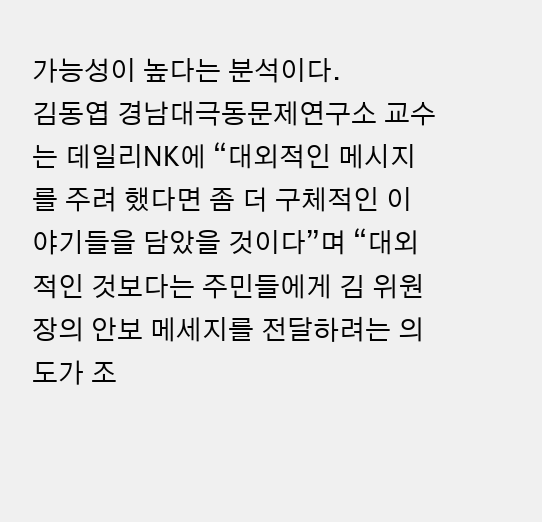가능성이 높다는 분석이다.
김동엽 경남대극동문제연구소 교수는 데일리NK에 “대외적인 메시지를 주려 했다면 좀 더 구체적인 이야기들을 담았을 것이다”며 “대외적인 것보다는 주민들에게 김 위원장의 안보 메세지를 전달하려는 의도가 조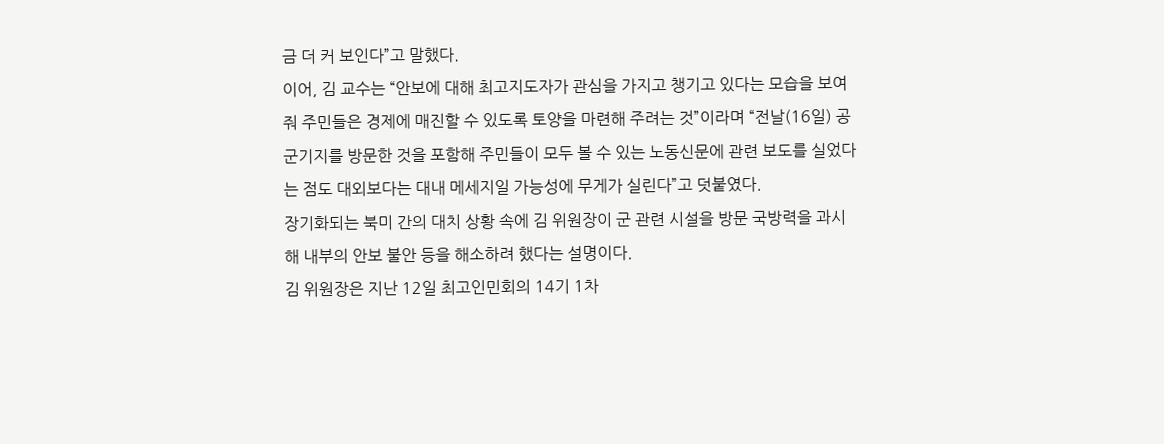금 더 커 보인다”고 말했다.
이어, 김 교수는 “안보에 대해 최고지도자가 관심을 가지고 챙기고 있다는 모습을 보여줘 주민들은 경제에 매진할 수 있도록 토양을 마련해 주려는 것”이라며 “전날(16일) 공군기지를 방문한 것을 포함해 주민들이 모두 볼 수 있는 노동신문에 관련 보도를 실었다는 점도 대외보다는 대내 메세지일 가능성에 무게가 실린다”고 덧붙였다.
장기화되는 북미 간의 대치 상황 속에 김 위원장이 군 관련 시설을 방문 국방력을 과시해 내부의 안보 불안 등을 해소하려 했다는 설명이다.
김 위원장은 지난 12일 최고인민회의 14기 1차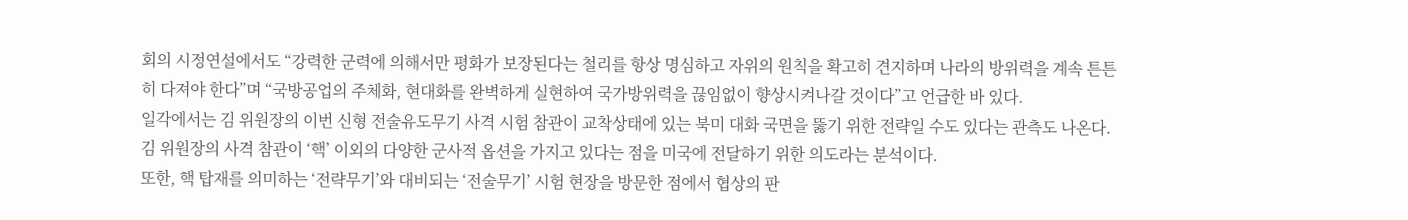회의 시정연설에서도 “강력한 군력에 의해서만 평화가 보장된다는 철리를 항상 명심하고 자위의 원칙을 확고히 견지하며 나라의 방위력을 계속 튼튼히 다져야 한다”며 “국방공업의 주체화, 현대화를 완벽하게 실현하여 국가방위력을 끊임없이 향상시켜나갈 것이다”고 언급한 바 있다.
일각에서는 김 위원장의 이번 신형 전술유도무기 사격 시험 참관이 교착상태에 있는 북미 대화 국면을 뚫기 위한 전략일 수도 있다는 관측도 나온다. 김 위원장의 사격 참관이 ‘핵’ 이외의 다양한 군사적 옵션을 가지고 있다는 점을 미국에 전달하기 위한 의도라는 분석이다.
또한, 핵 탑재를 의미하는 ‘전략무기’와 대비되는 ‘전술무기’ 시험 현장을 방문한 점에서 협상의 판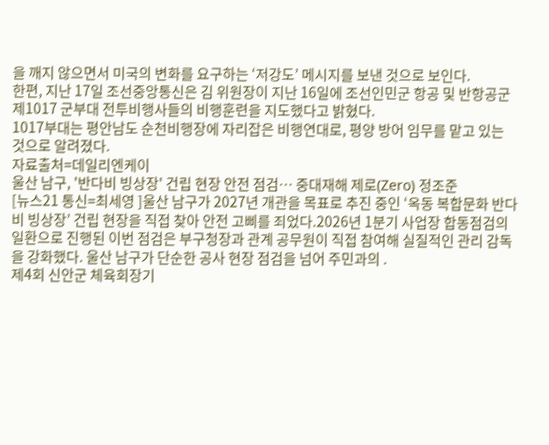을 깨지 않으면서 미국의 변화를 요구하는 ‘저강도’ 메시지를 보낸 것으로 보인다.
한편, 지난 17일 조선중앙통신은 김 위원장이 지난 16일에 조선인민군 항공 및 반항공군 제1017 군부대 전투비행사들의 비행훈련을 지도했다고 밝혔다.
1017부대는 평안남도 순천비행장에 자리잡은 비행연대로, 평양 방어 임무를 맡고 있는 것으로 알려졌다.
자료출처=데일리엔케이
울산 남구, '반다비 빙상장' 건립 현장 안전 점검… 중대재해 제로(Zero) 정조준
[뉴스21 통신=최세영 ]울산 남구가 2027년 개관을 목표로 추진 중인 ‘옥동 복합문화 반다비 빙상장’ 건립 현장을 직접 찾아 안전 고삐를 죄었다.2026년 1분기 사업장 합동점검의 일환으로 진행된 이번 점검은 부구청장과 관계 공무원이 직접 참여해 실질적인 관리 감독을 강화했다. 울산 남구가 단순한 공사 현장 점검을 넘어 주민과의 .
제4회 신안군 체육회장기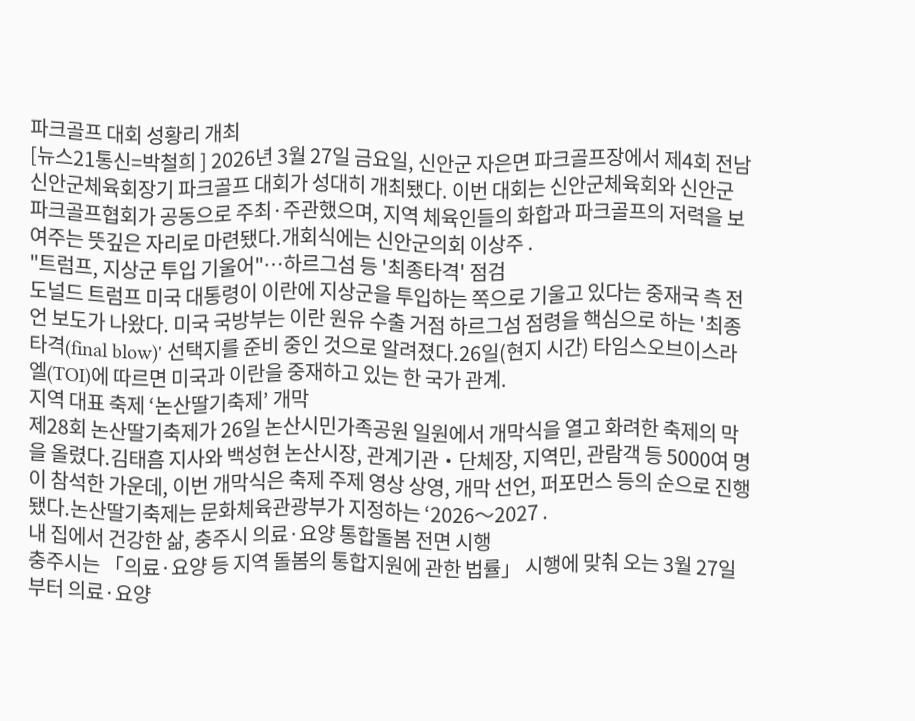파크골프 대회 성황리 개최
[뉴스21통신=박철희 ] 2026년 3월 27일 금요일, 신안군 자은면 파크골프장에서 제4회 전남 신안군체육회장기 파크골프 대회가 성대히 개최됐다. 이번 대회는 신안군체육회와 신안군 파크골프협회가 공동으로 주최·주관했으며, 지역 체육인들의 화합과 파크골프의 저력을 보여주는 뜻깊은 자리로 마련됐다.개회식에는 신안군의회 이상주 .
"트럼프, 지상군 투입 기울어"…하르그섬 등 '최종타격' 점검
도널드 트럼프 미국 대통령이 이란에 지상군을 투입하는 쪽으로 기울고 있다는 중재국 측 전언 보도가 나왔다. 미국 국방부는 이란 원유 수출 거점 하르그섬 점령을 핵심으로 하는 '최종 타격(final blow)' 선택지를 준비 중인 것으로 알려졌다.26일(현지 시간) 타임스오브이스라엘(TOI)에 따르면 미국과 이란을 중재하고 있는 한 국가 관계.
지역 대표 축제 ‘논산딸기축제’ 개막
제28회 논산딸기축제가 26일 논산시민가족공원 일원에서 개막식을 열고 화려한 축제의 막을 올렸다.김태흠 지사와 백성현 논산시장, 관계기관・단체장, 지역민, 관람객 등 5000여 명이 참석한 가운데, 이번 개막식은 축제 주제 영상 상영, 개막 선언, 퍼포먼스 등의 순으로 진행됐다.논산딸기축제는 문화체육관광부가 지정하는 ‘2026〜2027 .
내 집에서 건강한 삶, 충주시 의료·요양 통합돌봄 전면 시행
충주시는 「의료·요양 등 지역 돌봄의 통합지원에 관한 법률」 시행에 맞춰 오는 3월 27일부터 의료·요양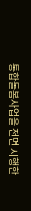통합돌봄사업을 전면 시행한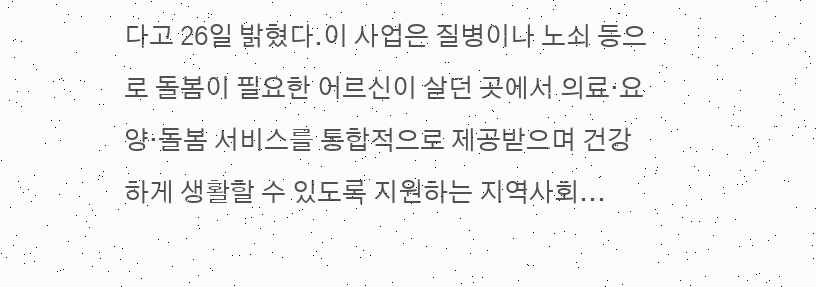다고 26일 밝혔다.이 사업은 질병이나 노쇠 등으로 돌봄이 필요한 어르신이 살던 곳에서 의료·요양·돌봄 서비스를 통합적으로 제공받으며 건강하게 생활할 수 있도록 지원하는 지역사회...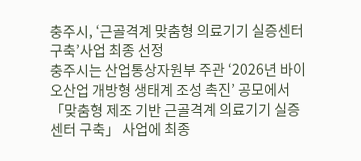충주시, ‘근골격계 맞춤형 의료기기 실증센터 구축’사업 최종 선정
충주시는 산업통상자원부 주관 ‘2026년 바이오산업 개방형 생태계 조성 촉진’ 공모에서 「맞춤형 제조 기반 근골격계 의료기기 실증센터 구축」 사업에 최종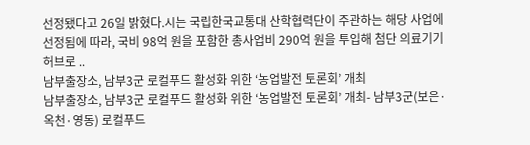선정됐다고 26일 밝혔다.시는 국립한국교통대 산학협력단이 주관하는 해당 사업에 선정됨에 따라, 국비 98억 원을 포함한 총사업비 290억 원을 투입해 첨단 의료기기 허브로 ..
남부출장소, 남부3군 로컬푸드 활성화 위한 ‘농업발전 토론회’ 개최
남부출장소, 남부3군 로컬푸드 활성화 위한 ‘농업발전 토론회’ 개최- 남부3군(보은·옥천·영동) 로컬푸드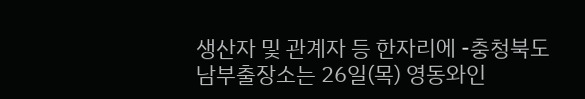생산자 및 관계자 등 한자리에 -충청북도남부출장소는 26일(목) 영동와인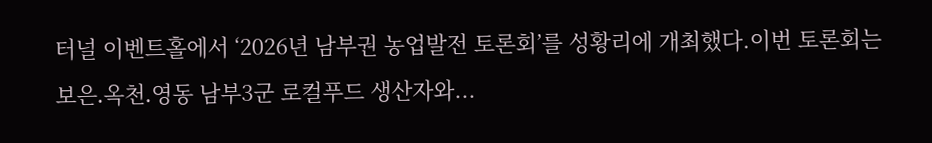터널 이벤트홀에서 ‘2026년 남부권 농업발전 토론회’를 성황리에 개최했다.이번 토론회는 보은․옥천․영동 남부3군 로컬푸드 생산자와...